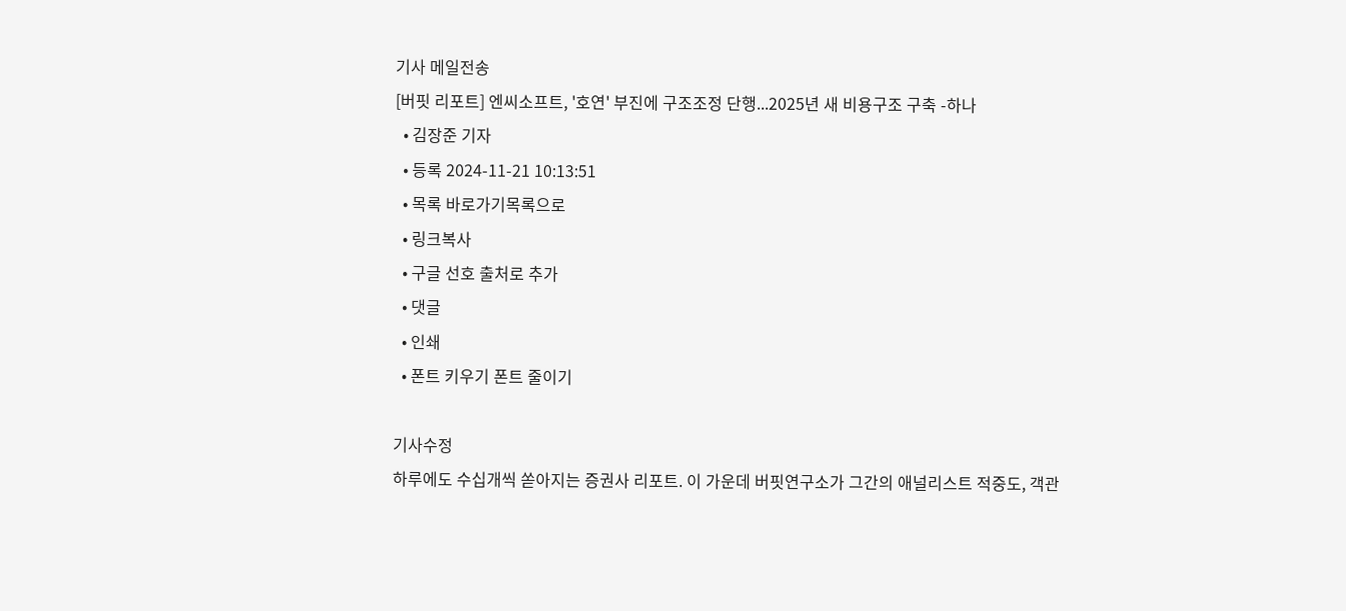기사 메일전송
[버핏 리포트] 엔씨소프트, '호연' 부진에 구조조정 단행...2025년 새 비용구조 구축 -하나
  • 김장준 기자
  • 등록 2024-11-21 10:13:51
  • 목록 바로가기목록으로
  • 링크복사
  • 구글 선호 출처로 추가
  • 댓글
  • 인쇄
  • 폰트 키우기 폰트 줄이기

기사수정
하루에도 수십개씩 쏟아지는 증권사 리포트. 이 가운데 버핏연구소가 그간의 애널리스트 적중도, 객관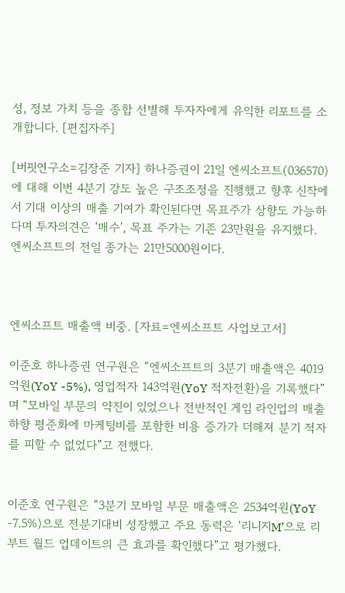성, 정보 가치 등을 종합 선별해 투자자에게 유익한 리포트를 소개합니다. [편집자주]

[버핏연구소=김장준 기자] 하나증권이 21일 엔씨소프트(036570)에 대해 이번 4분기 강도 높은 구조조정을 진행했고 향후 신작에서 기대 이상의 매출 기여가 확인된다면 목표주가 상향도 가능하다며 투자의견은 ‘매수’, 목표 주가는 기존 23만원을 유지했다. 엔씨소프트의 전일 종가는 21만5000원이다.



엔씨소프트 매출액 비중. [자료=엔씨소프트 사업보고서]

이준호 하나증권 연구원은 “엔씨소프트의 3분기 매출액은 4019억원(YoY -5%), 영업적자 143억원(YoY 적자전환)을 기록했다”며 “모바일 부문의 약진이 있었으나 전반적인 게임 라인업의 매출 하향 평준화에 마케팅비를 포함한 비용 증가가 더해져 분기 적자를 피할 수 없었다”고 전했다.


이준호 연구원은 “3분기 모바일 부문 매출액은 2534억원(YoY -7.5%)으로 전분기대비 성장했고 주요 동력은 ‘리니지M’으로 리부트 월드 업데이트의 큰 효과를 확인했다”고 평가했다.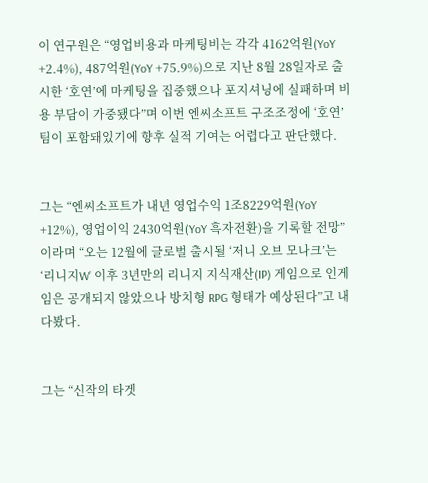이 연구원은 “영업비용과 마케팅비는 각각 4162억원(YoY +2.4%), 487억원(YoY +75.9%)으로 지난 8월 28일자로 출시한 ‘호연’에 마케팅을 집중했으나 포지셔닝에 실패하며 비용 부담이 가중됐다”며 이번 엔씨소프트 구조조정에 ‘호연’ 팀이 포함돼있기에 향후 실적 기여는 어렵다고 판단했다.


그는 “엔씨소프트가 내년 영업수익 1조8229억원(YoY +12%), 영업이익 2430억원(YoY 흑자전환)을 기록할 전망”이라며 “오는 12월에 글로벌 출시될 ‘저니 오브 모나크’는 ‘리니지W’ 이후 3년만의 리니지 지식재산(IP) 게임으로 인게임은 공개되지 않았으나 방치형 RPG 형태가 예상된다”고 내다봤다.


그는 “신작의 타겟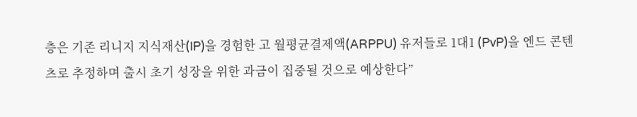층은 기존 리니지 지식재산(IP)을 경험한 고 월평균결제액(ARPPU) 유저들로 1대1 (PvP)을 엔드 콘텐츠로 추정하며 출시 초기 성장을 위한 과금이 집중될 것으로 예상한다”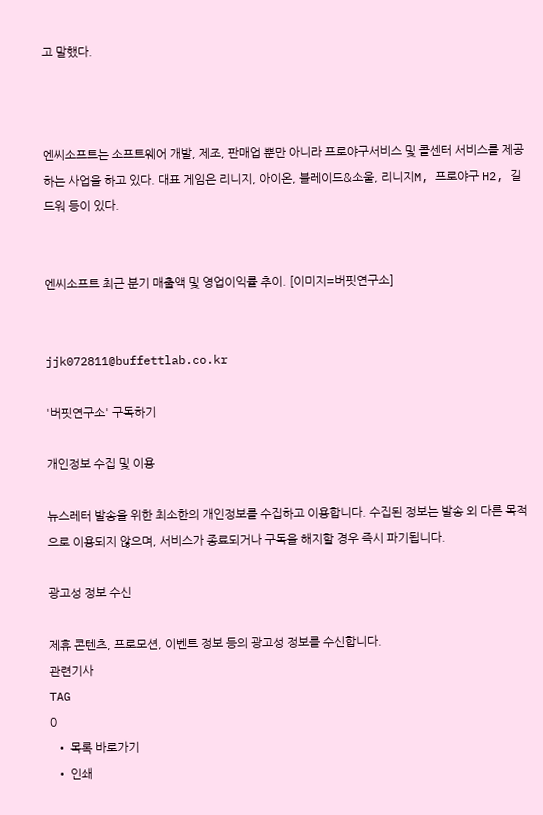고 말했다.



엔씨소프트는 소프트웨어 개발, 제조, 판매업 뿐만 아니라 프로야구서비스 및 콜센터 서비스를 제공하는 사업을 하고 있다. 대표 게임은 리니지, 아이온, 블레이드&소울, 리니지M, 프로야구 H2, 길드워 등이 있다.


엔씨소프트 최근 분기 매출액 및 영업이익률 추이. [이미지=버핏연구소]


jjk072811@buffettlab.co.kr

'버핏연구소' 구독하기

개인정보 수집 및 이용

뉴스레터 발송을 위한 최소한의 개인정보를 수집하고 이용합니다. 수집된 정보는 발송 외 다른 목적으로 이용되지 않으며, 서비스가 종료되거나 구독을 해지할 경우 즉시 파기됩니다.

광고성 정보 수신

제휴 콘텐츠, 프로모션, 이벤트 정보 등의 광고성 정보를 수신합니다.
관련기사
TAG
0
  • 목록 바로가기
  • 인쇄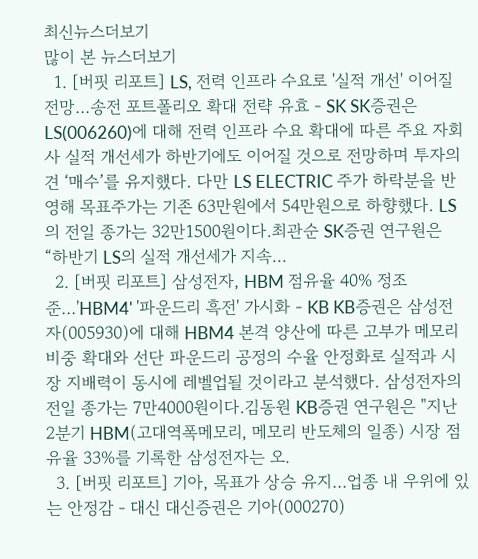최신뉴스더보기
많이 본 뉴스더보기
  1. [버핏 리포트] LS, 전력 인프라 수요로 '실적 개선' 이어질 전망...송전 포트폴리오 확대 전략 유효 - SK SK증권은 LS(006260)에 대해 전력 인프라 수요 확대에 따른 주요 자회사 실적 개선세가 하반기에도 이어질 것으로 전망하며 투자의견 ‘매수’를 유지했다. 다만 LS ELECTRIC 주가 하락분을 반영해 목표주가는 기존 63만원에서 54만원으로 하향했다. LS의 전일 종가는 32만1500원이다.최관순 SK증권 연구원은 “하반기 LS의 실적 개선세가 지속...
  2. [버핏 리포트] 삼성전자, HBM 점유율 40% 정조준...'HBM4' '파운드리 흑전' 가시화 - KB KB증권은 삼성전자(005930)에 대해 HBM4 본격 양산에 따른 고부가 메모리 비중 확대와 선단 파운드리 공정의 수율 안정화로 실적과 시장 지배력이 동시에 레벨업될 것이라고 분석했다. 삼성전자의 전일 종가는 7만4000원이다.김동원 KB증권 연구원은 "지난 2분기 HBM(고대역폭메모리, 메모리 반도체의 일종) 시장 점유율 33%를 기록한 삼성전자는 오.
  3. [버핏 리포트] 기아, 목표가 상승 유지...업종 내 우위에 있는 안정감 - 대신 대신증권은 기아(000270)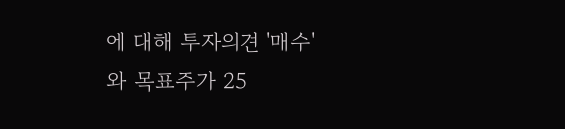에 대해 투자의견 '매수'와 목표주가 25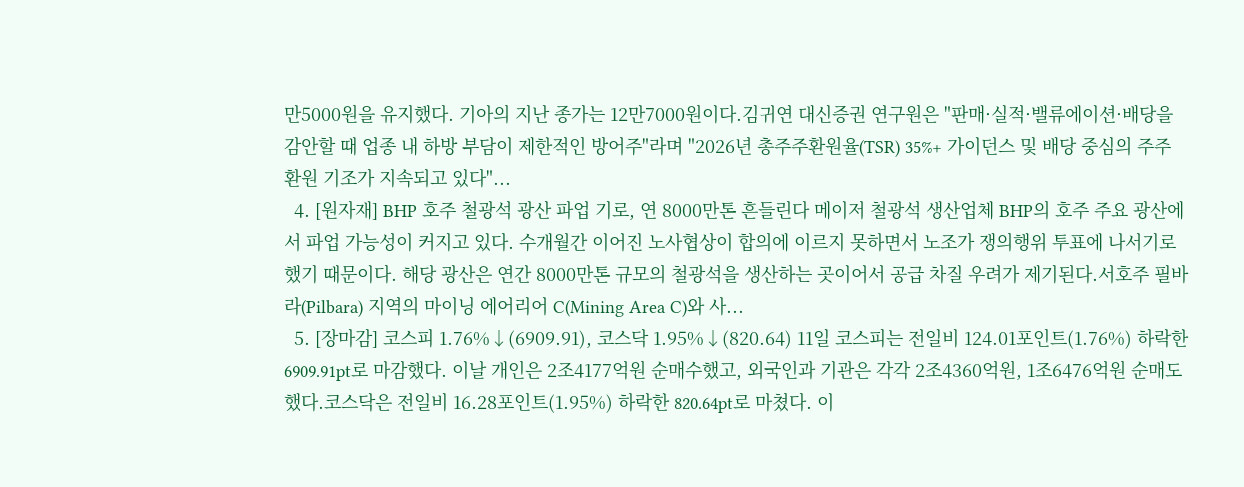만5000원을 유지했다. 기아의 지난 종가는 12만7000원이다.김귀연 대신증권 연구원은 "판매·실적·밸류에이션·배당을 감안할 때 업종 내 하방 부담이 제한적인 방어주"라며 "2026년 총주주환원율(TSR) 35%+ 가이던스 및 배당 중심의 주주환원 기조가 지속되고 있다"...
  4. [원자재] BHP 호주 철광석 광산 파업 기로, 연 8000만톤 흔들린다 메이저 철광석 생산업체 BHP의 호주 주요 광산에서 파업 가능성이 커지고 있다. 수개월간 이어진 노사협상이 합의에 이르지 못하면서 노조가 쟁의행위 투표에 나서기로 했기 때문이다. 해당 광산은 연간 8000만톤 규모의 철광석을 생산하는 곳이어서 공급 차질 우려가 제기된다.서호주 필바라(Pilbara) 지역의 마이닝 에어리어 C(Mining Area C)와 사...
  5. [장마감] 코스피 1.76%↓(6909.91), 코스닥 1.95%↓(820.64) 11일 코스피는 전일비 124.01포인트(1.76%) 하락한 6909.91pt로 마감했다. 이날 개인은 2조4177억원 순매수했고, 외국인과 기관은 각각 2조4360억원, 1조6476억원 순매도했다.코스닥은 전일비 16.28포인트(1.95%) 하락한 820.64pt로 마쳤다. 이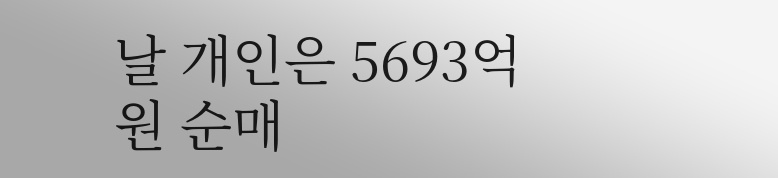날 개인은 5693억원 순매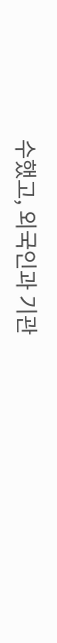수했고, 외국인과 기관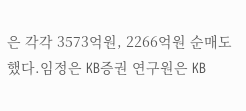은 각각 3573억원, 2266억원 순매도했다.임정은 KB증권 연구원은 KB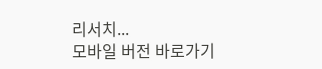리서치...
모바일 버전 바로가기